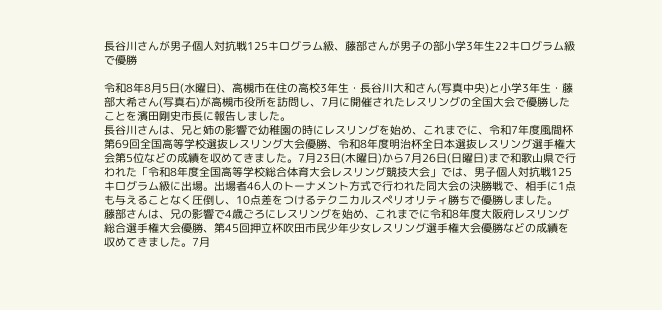長谷川さんが男子個人対抗戦125キログラム級、藤部さんが男子の部小学3年生22キログラム級で優勝

令和8年8月5日(水曜日)、高槻市在住の高校3年生・長谷川大和さん(写真中央)と小学3年生・藤部大希さん(写真右)が高槻市役所を訪問し、7月に開催されたレスリングの全国大会で優勝したことを濱田剛史市長に報告しました。
長谷川さんは、兄と姉の影響で幼稚園の時にレスリングを始め、これまでに、令和7年度風間杯第69回全国高等学校選抜レスリング大会優勝、令和8年度明治杯全日本選抜レスリング選手権大会第5位などの成績を収めてきました。7月23日(木曜日)から7月26日(日曜日)まで和歌山県で行われた「令和8年度全国高等学校総合体育大会レスリング競技大会」では、男子個人対抗戦125キログラム級に出場。出場者46人のトーナメント方式で行われた同大会の決勝戦で、相手に1点も与えることなく圧倒し、10点差をつけるテクニカルスペリオリティ勝ちで優勝しました。
藤部さんは、兄の影響で4歳ごろにレスリングを始め、これまでに令和8年度大阪府レスリング総合選手権大会優勝、第45回押立杯吹田市民少年少女レスリング選手権大会優勝などの成績を収めてきました。7月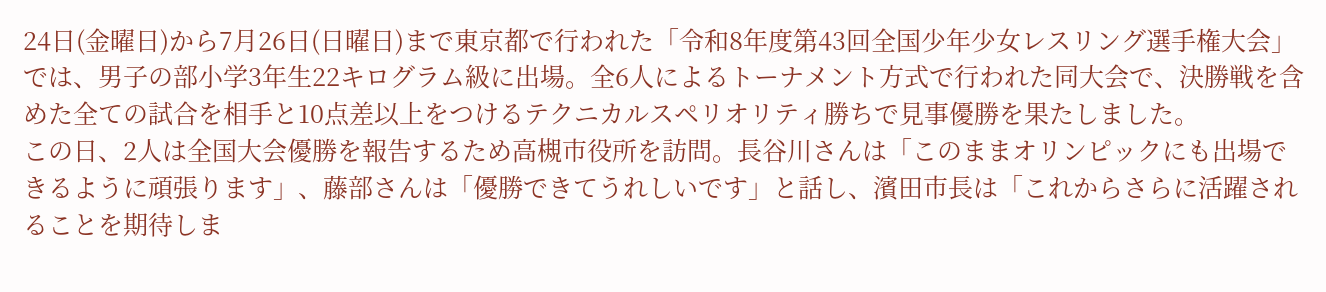24日(金曜日)から7月26日(日曜日)まで東京都で行われた「令和8年度第43回全国少年少女レスリング選手権大会」では、男子の部小学3年生22キログラム級に出場。全6人によるトーナメント方式で行われた同大会で、決勝戦を含めた全ての試合を相手と10点差以上をつけるテクニカルスペリオリティ勝ちで見事優勝を果たしました。
この日、2人は全国大会優勝を報告するため高槻市役所を訪問。長谷川さんは「このままオリンピックにも出場できるように頑張ります」、藤部さんは「優勝できてうれしいです」と話し、濱田市長は「これからさらに活躍されることを期待しま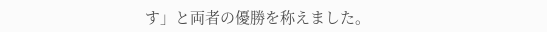す」と両者の優勝を称えました。